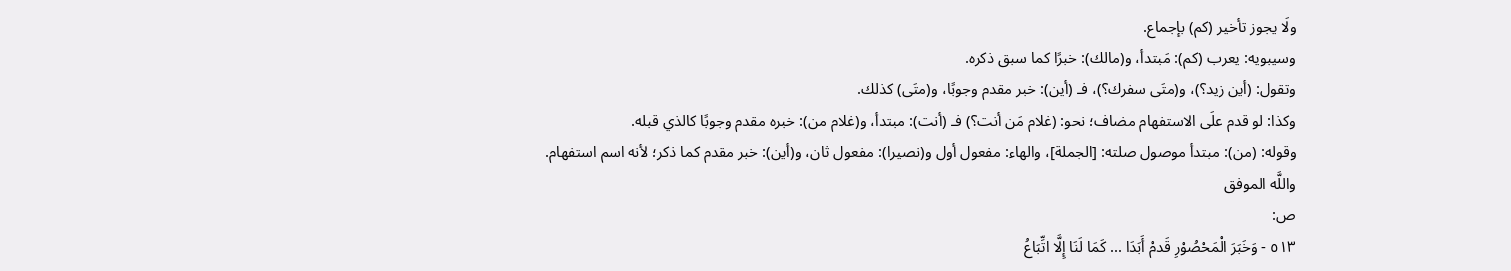ولَا يجوز تأخير (كم) بإجماع.
وسيبويه: يعرب (كم): مَبتدأ، و(مالك): خبرًا كما سبق ذكره.
وتقول: (أين زيد؟)، و(متَى سفرك؟)، فـ (أين): خبر مقدم وجوبًا، و(متَى) كذلك.
وكذا: لو قدم علَى الاستفهام مضاف؛ نحو: (غلام مَن أنت؟) فـ (أنت): مبتدأ، و(غلام من): خبره مقدم وجوبًا كالذي قبله.
وقوله: (من): مبتدأ موصول صلته: [الجملة]، والهاء: مفعول أول و(نصيرا): مفعول ثان، و(أين): خبر مقدم كما ذكر؛ لأنه اسم استفهام.
واللَّه الموفق
ص:
٥١٣ - وَخَبَرَ الْمَحْصُوْرِ قَدمْ أَبَدَا ... كَمَا لَنَا إِلَّا اتِّبَاعُ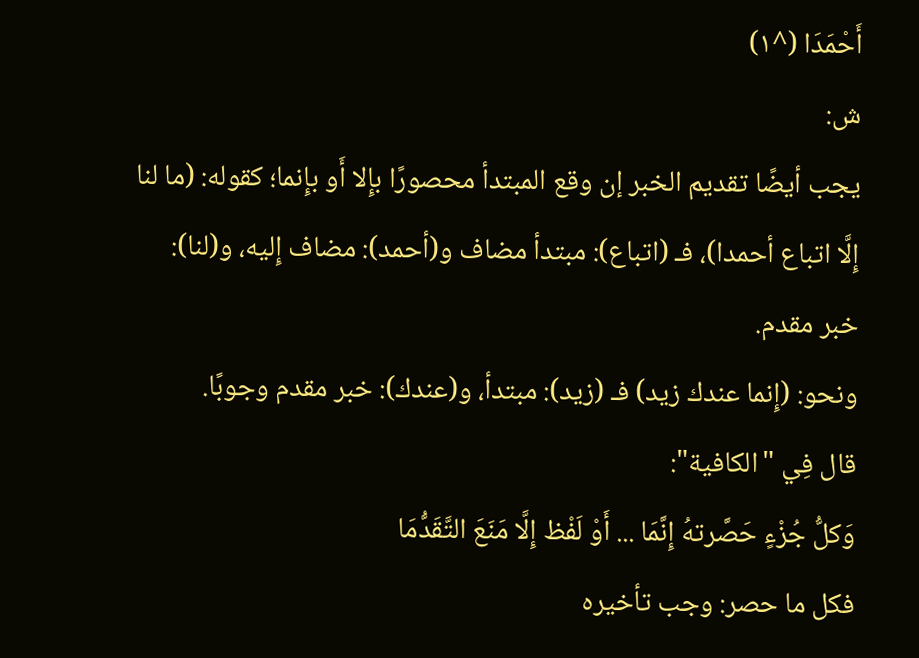أَحْمَدَا (^١)
ش:
يجب أيضًا تقديم الخبر إن وقع المبتدأ محصورًا بإِلا أَو بإِنما؛ كقوله: (ما لنا إِلَّا اتباع أحمدا)، فـ (اتباع): مبتدأ مضاف و(أحمد): مضاف إِليه، و(لنا): خبر مقدم.
ونحو: (إِنما عندك زيد) فـ (زيد): مبتدأ، و(عندك): خبر مقدم وجوبًا.
قال فِي "الكافية":
وَكلُّ جُزْءٍ حَصَّرتهُ إِنَّمَا ... أَوْ لَفْظ إِلَّا مَنَعَ التَّقَدُّمَا
فكل ما حصر: وجب تأخيره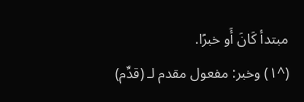مبتدأ كَانَ أَو خبرًا.
(^١) وخبر: مفعول مقدم لـ (قدِّم)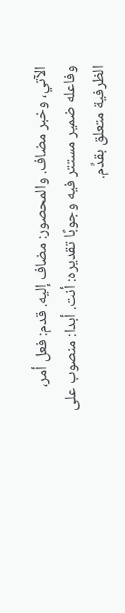الآتي، وخبر مضاف. والمحصور: مضاف إليه. قدم: فعل أمر، وفاعله ضمير مستتر فيه وجوبًا تقديره: أنت. أبدا: منصوب على الظرفية متعلق بقدِّم.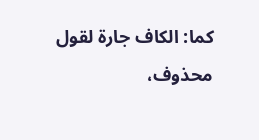كما: الكاف جارة لقول محذوف،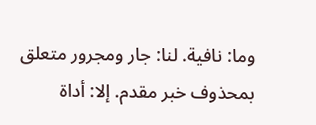وما: نافية. لنا: جار ومجرور متعلق بمحذوف خبر مقدم. إلا: أداة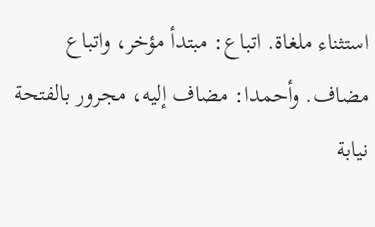استثناء ملغاة. اتباع: مبتدأ مؤخر، واتباع مضاف. وأحمدا: مضاف إليه، مجرور بالفتحة نيابة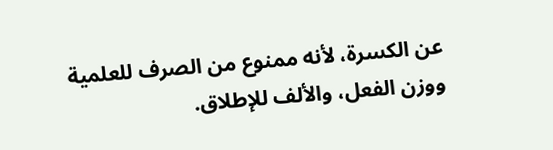عن الكسرة، لأنه ممنوع من الصرف للعلمية ووزن الفعل، والألف للإطلاق.